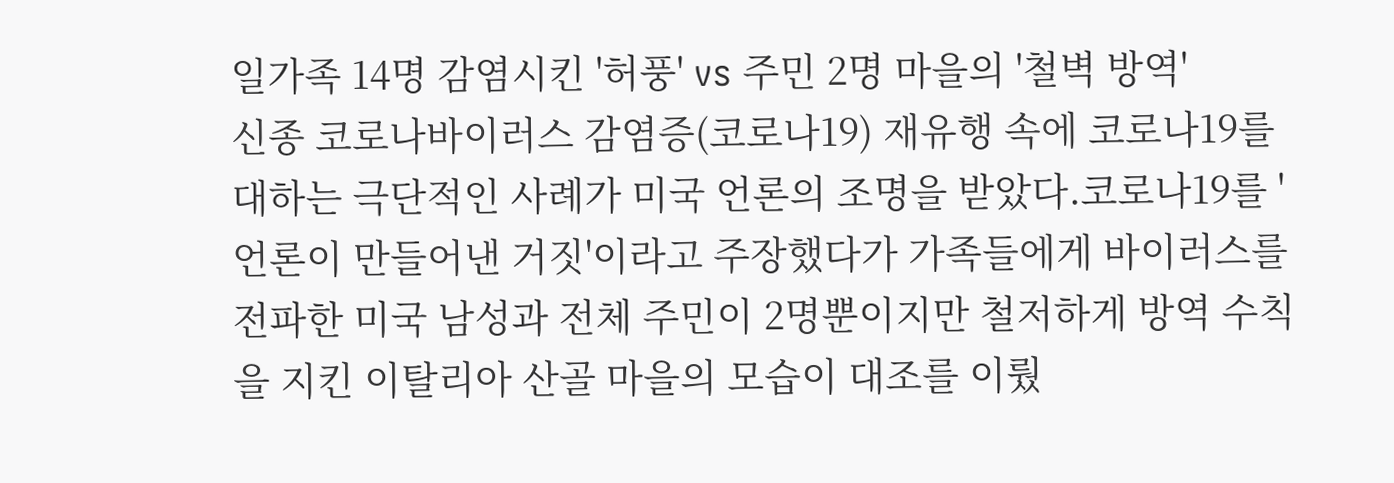일가족 14명 감염시킨 '허풍' vs 주민 2명 마을의 '철벽 방역'
신종 코로나바이러스 감염증(코로나19) 재유행 속에 코로나19를 대하는 극단적인 사례가 미국 언론의 조명을 받았다.코로나19를 '언론이 만들어낸 거짓'이라고 주장했다가 가족들에게 바이러스를 전파한 미국 남성과 전체 주민이 2명뿐이지만 철저하게 방역 수칙을 지킨 이탈리아 산골 마을의 모습이 대조를 이뤘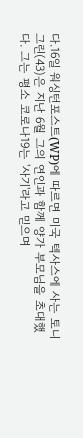다.16일 워싱턴포스트(WP)에 따르면 미국 텍사스에 사는 토니 그린(43)은 지난 6월 그의 연인과 함께 양가 부모님을 초대했다. 그는 평소 코로나19는 '사기'라고 믿으며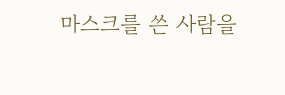마스크를 쓴 사람을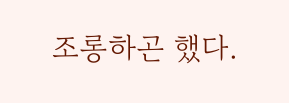조롱하곤 했다.